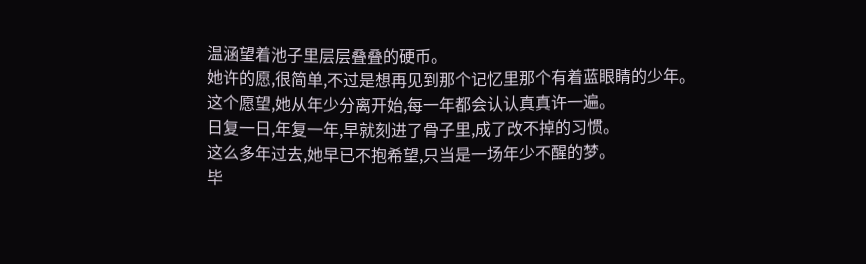温涵望着池子里层层叠叠的硬币。
她许的愿,很简单,不过是想再见到那个记忆里那个有着蓝眼睛的少年。
这个愿望,她从年少分离开始,每一年都会认认真真许一遍。
日复一日,年复一年,早就刻进了骨子里,成了改不掉的习惯。
这么多年过去,她早已不抱希望,只当是一场年少不醒的梦。
毕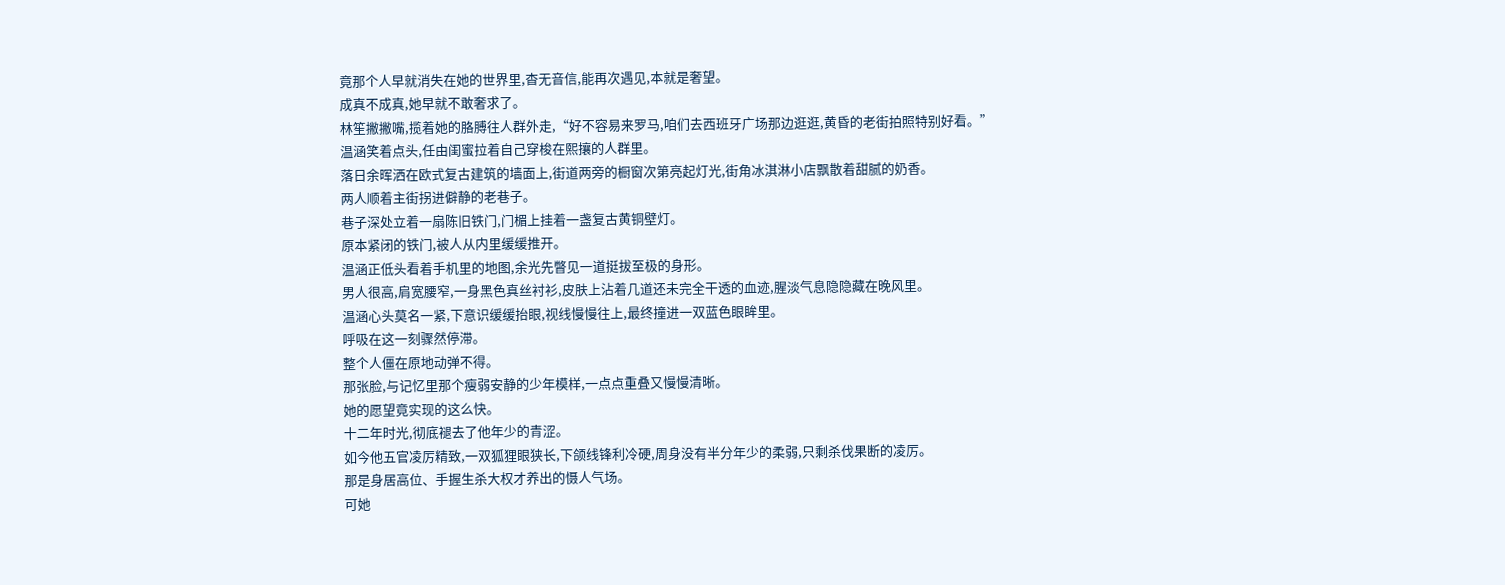竟那个人早就消失在她的世界里,杳无音信,能再次遇见,本就是奢望。
成真不成真,她早就不敢奢求了。
林笙撇撇嘴,揽着她的胳膊往人群外走,“好不容易来罗马,咱们去西班牙广场那边逛逛,黄昏的老街拍照特别好看。”
温涵笑着点头,任由闺蜜拉着自己穿梭在熙攘的人群里。
落日余晖洒在欧式复古建筑的墙面上,街道两旁的橱窗次第亮起灯光,街角冰淇淋小店飘散着甜腻的奶香。
两人顺着主街拐进僻静的老巷子。
巷子深处立着一扇陈旧铁门,门楣上挂着一盏复古黄铜壁灯。
原本紧闭的铁门,被人从内里缓缓推开。
温涵正低头看着手机里的地图,余光先瞥见一道挺拔至极的身形。
男人很高,肩宽腰窄,一身黑色真丝衬衫,皮肤上沾着几道还未完全干透的血迹,腥淡气息隐隐藏在晚风里。
温涵心头莫名一紧,下意识缓缓抬眼,视线慢慢往上,最终撞进一双蓝色眼眸里。
呼吸在这一刻骤然停滞。
整个人僵在原地动弹不得。
那张脸,与记忆里那个瘦弱安静的少年模样,一点点重叠又慢慢清晰。
她的愿望竟实现的这么快。
十二年时光,彻底褪去了他年少的青涩。
如今他五官凌厉精致,一双狐狸眼狭长,下颌线锋利冷硬,周身没有半分年少的柔弱,只剩杀伐果断的凌厉。
那是身居高位、手握生杀大权才养出的慑人气场。
可她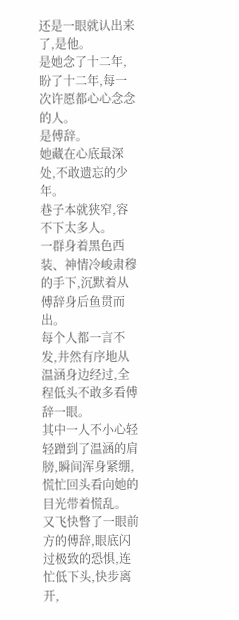还是一眼就认出来了,是他。
是她念了十二年,盼了十二年,每一次许愿都心心念念的人。
是傅辞。
她藏在心底最深处,不敢遗忘的少年。
巷子本就狭窄,容不下太多人。
一群身着黑色西装、神情冷峻肃穆的手下,沉默着从傅辞身后鱼贯而出。
每个人都一言不发,井然有序地从温涵身边经过,全程低头不敢多看傅辞一眼。
其中一人不小心轻轻蹭到了温涵的肩膀,瞬间浑身紧绷,慌忙回头看向她的目光带着慌乱。
又飞快瞥了一眼前方的傅辞,眼底闪过极致的恐惧,连忙低下头,快步离开,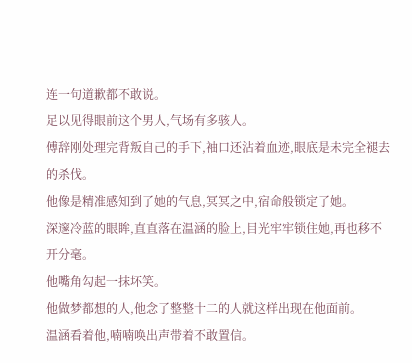连一句道歉都不敢说。
足以见得眼前这个男人,气场有多骇人。
傅辞刚处理完背叛自己的手下,袖口还沾着血迹,眼底是未完全褪去的杀伐。
他像是精准感知到了她的气息,冥冥之中,宿命般锁定了她。
深邃冷蓝的眼眸,直直落在温涵的脸上,目光牢牢锁住她,再也移不开分毫。
他嘴角勾起一抹坏笑。
他做梦都想的人,他念了整整十二的人就这样出现在他面前。
温涵看着他,喃喃唤出声带着不敢置信。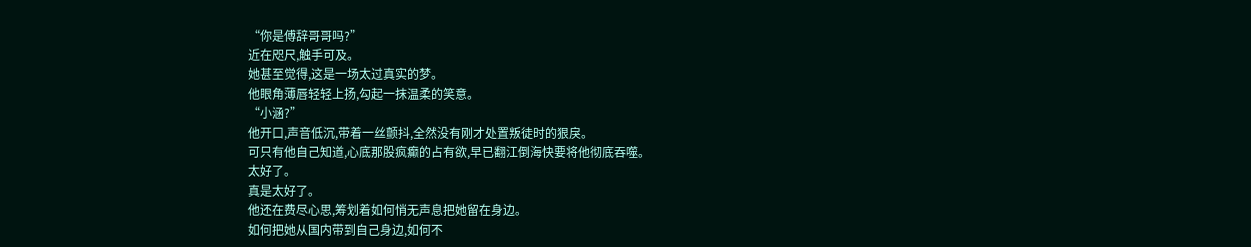“你是傅辞哥哥吗?”
近在咫尺,触手可及。
她甚至觉得,这是一场太过真实的梦。
他眼角薄唇轻轻上扬,勾起一抹温柔的笑意。
“小涵?”
他开口,声音低沉,带着一丝颤抖,全然没有刚才处置叛徒时的狠戾。
可只有他自己知道,心底那股疯癫的占有欲,早已翻江倒海快要将他彻底吞噬。
太好了。
真是太好了。
他还在费尽心思,筹划着如何悄无声息把她留在身边。
如何把她从国内带到自己身边,如何不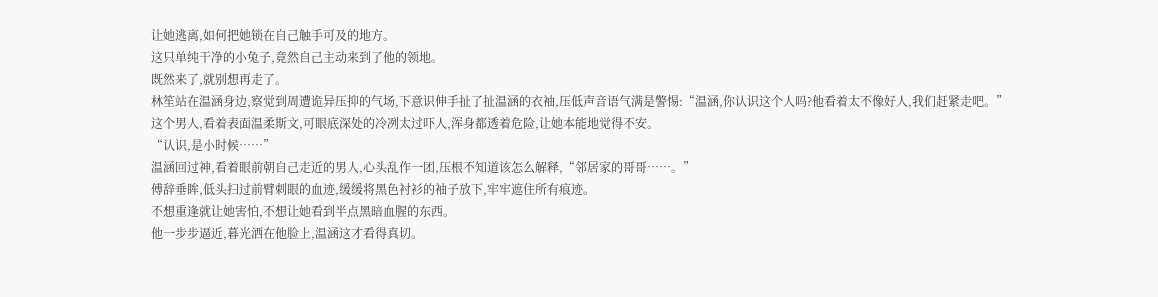让她逃离,如何把她锁在自己触手可及的地方。
这只单纯干净的小兔子,竟然自己主动来到了他的领地。
既然来了,就别想再走了。
林笙站在温涵身边,察觉到周遭诡异压抑的气场,下意识伸手扯了扯温涵的衣袖,压低声音语气满是警惕:“温涵,你认识这个人吗?他看着太不像好人,我们赶紧走吧。”
这个男人,看着表面温柔斯文,可眼底深处的冷冽太过吓人,浑身都透着危险,让她本能地觉得不安。
“认识,是小时候……”
温涵回过神,看着眼前朝自己走近的男人,心头乱作一团,压根不知道该怎么解释,“邻居家的哥哥……。”
傅辞垂眸,低头扫过前臂刺眼的血迹,缓缓将黑色衬衫的袖子放下,牢牢遮住所有痕迹。
不想重逢就让她害怕,不想让她看到半点黑暗血腥的东西。
他一步步逼近,暮光洒在他脸上,温涵这才看得真切。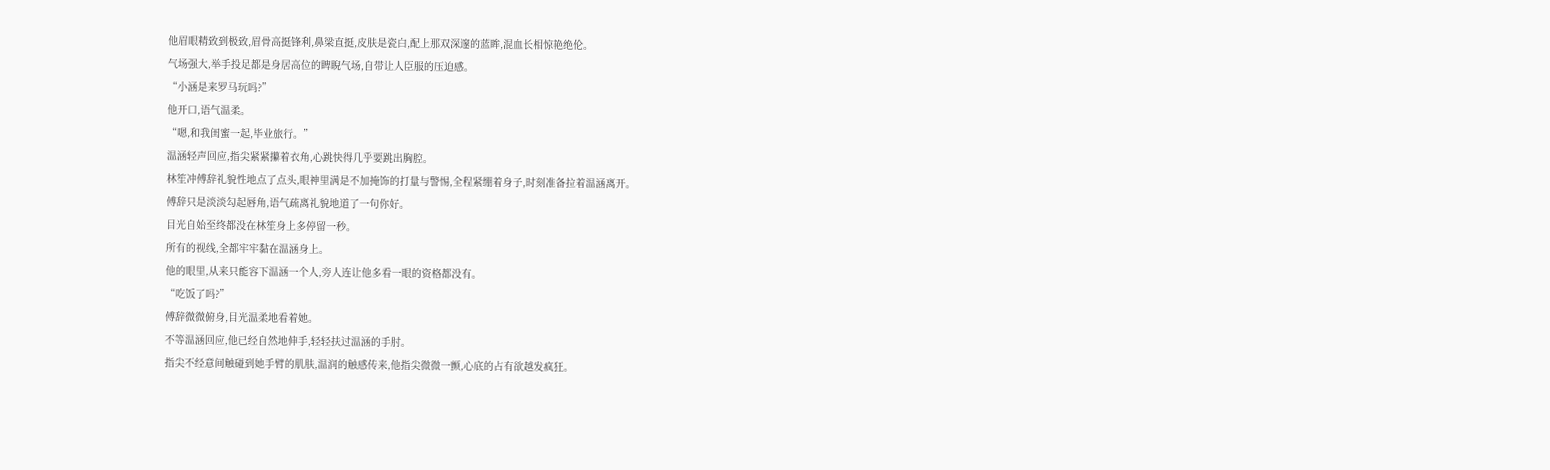他眉眼精致到极致,眉骨高挺锋利,鼻梁直挺,皮肤是瓷白,配上那双深邃的蓝眸,混血长相惊艳绝伦。
气场强大,举手投足都是身居高位的睥睨气场,自带让人臣服的压迫感。
“小涵是来罗马玩吗?”
他开口,语气温柔。
“嗯,和我闺蜜一起,毕业旅行。”
温涵轻声回应,指尖紧紧攥着衣角,心跳快得几乎要跳出胸腔。
林笙冲傅辞礼貌性地点了点头,眼神里满是不加掩饰的打量与警惕,全程紧绷着身子,时刻准备拉着温涵离开。
傅辞只是淡淡勾起唇角,语气疏离礼貌地道了一句你好。
目光自始至终都没在林笙身上多停留一秒。
所有的视线,全都牢牢黏在温涵身上。
他的眼里,从来只能容下温涵一个人,旁人连让他多看一眼的资格都没有。
“吃饭了吗?”
傅辞微微俯身,目光温柔地看着她。
不等温涵回应,他已经自然地伸手,轻轻扶过温涵的手肘。
指尖不经意间触碰到她手臂的肌肤,温润的触感传来,他指尖微微一颤,心底的占有欲越发疯狂。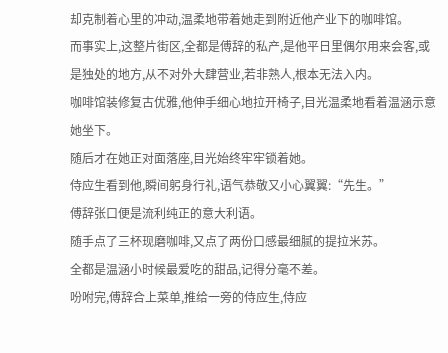却克制着心里的冲动,温柔地带着她走到附近他产业下的咖啡馆。
而事实上,这整片街区,全都是傅辞的私产,是他平日里偶尔用来会客,或是独处的地方,从不对外大肆营业,若非熟人,根本无法入内。
咖啡馆装修复古优雅,他伸手细心地拉开椅子,目光温柔地看着温涵示意她坐下。
随后才在她正对面落座,目光始终牢牢锁着她。
侍应生看到他,瞬间躬身行礼,语气恭敬又小心翼翼:“先生。”
傅辞张口便是流利纯正的意大利语。
随手点了三杯现磨咖啡,又点了两份口感最细腻的提拉米苏。
全都是温涵小时候最爱吃的甜品,记得分毫不差。
吩咐完,傅辞合上菜单,推给一旁的侍应生,侍应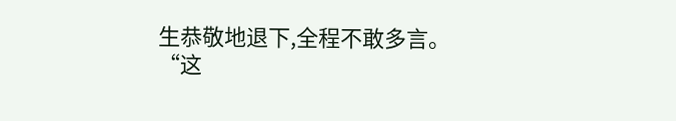生恭敬地退下,全程不敢多言。
“这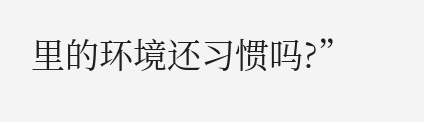里的环境还习惯吗?”